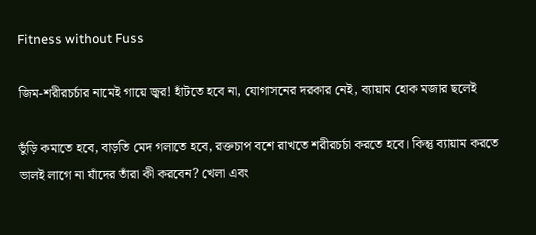Fitness without Fuss

জিম-শরীরচর্চার নামেই গায়ে জ্বর! হাঁটতে হবে না, যোগাসনের দরকার নেই, ব্যায়াম হোক মজার ছলেই

ভুঁড়ি কমাতে হবে, বাড়তি মেদ গলাতে হবে, রক্তচাপ বশে রাখতে শরীরচর্চা করতে হবে। কিন্তু ব্যায়াম করতে ভালই লাগে না যাঁদের তাঁরা কী করবেন? খেলা এবং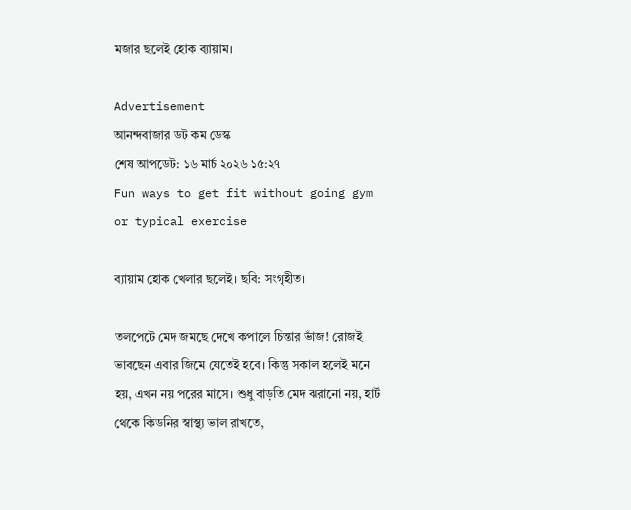মজার ছলেই হোক ব্যায়াম।

Advertisement
আনন্দবাজার ডট কম ডেস্ক
শেষ আপডেট: ১৬ মার্চ ২০২৬ ১৫:২৭
Fun ways to get fit without going gym or typical exercise

ব্যায়াম হোক খেলার ছলেই। ছবি: সংগৃহীত।

তলপেটে মেদ জমছে দেখে কপালে চিন্তার ভাঁজ! রোজই ভাবছেন এবার জিমে যেতেই হবে। কিন্তু সকাল হলেই মনে হয়, এখন নয় পরের মাসে। শুধু বাড়তি মেদ ঝরানো নয়, হার্ট থেকে কিডনির স্বাস্থ্য ভাল রাখতে,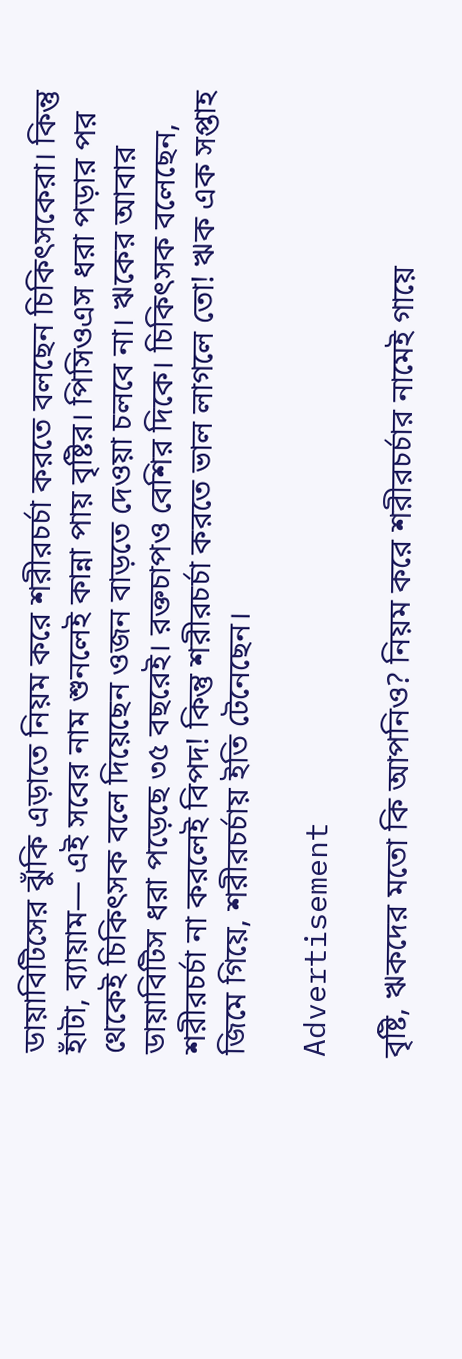ডায়াবিটিসের ঝুঁকি এড়াতে নিয়ম করে শরীরচর্চা করতে বলছেন চিকিৎসকেরা। কিন্তু হাঁটা, ব্যায়াম— এই সবের নাম শুনলেই কান্না পায় বৃষ্টির। পিসিওএস ধরা পড়ার পর থেকেই চিকিৎসক বলে দিয়েছেন ওজন বাড়তে দেওয়া চলবে না। ঋকের আবার ডায়াবিটিস ধরা পড়েছে ৩৫ বছরেই। রক্তচাপও বেশির দিকে। চিকিৎসক বলেছেন, শরীরচর্চা না করলেই বিপদ! কিন্তু শরীরচর্চা করতে ভাল লাগলে তো! ঋক এক সপ্তাহ জিমে গিয়ে, শরীরচর্চায় ইতি টেনেছেন।

Advertisement

বৃষ্টি, ঋকদের মতো কি আপনিও? নিয়ম করে শরীরচর্চার নামেই গায়ে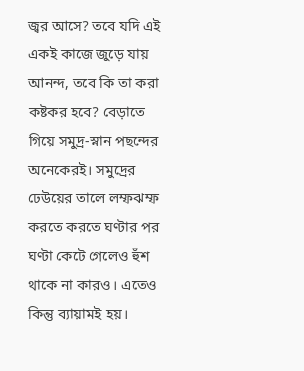জ্বর আসে? তবে যদি এই একই কাজে জুড়ে যায় আনন্দ, তবে কি তা করা কষ্টকর হবে? বেড়াতে গিয়ে সমুদ্র-স্নান পছন্দের অনেকেরই। সমুদ্রের ঢেউয়ের তালে লম্ফঝম্ফ করতে করতে ঘণ্টার পর ঘণ্টা কেটে গেলেও হুঁশ থাকে না কারও। এতেও কিন্তু ব্যায়ামই হয়।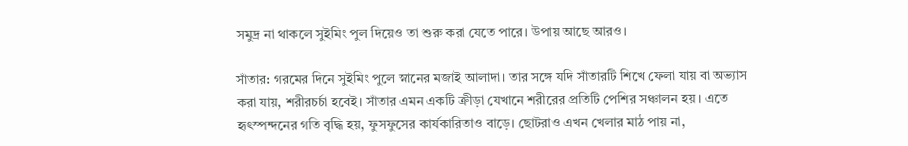সমুদ্র না থাকলে সুইমিং পুল দিয়েও তা শুরু করা যেতে পারে। উপায় আছে আরও।

সাঁতার: গরমের দিনে সুইমিং পুলে স্নানের মজাই আলাদা। তার সঙ্গে যদি সাঁতারটি শিখে ফেলা যায় বা অভ্যাস করা যায়, শরীরচর্চা হবেই। সাঁতার এমন একটি ক্রীড়া যেখানে শরীরের প্রতিটি পেশির সঞ্চালন হয়। এতে হৃৎস্পন্দনের গতি বৃদ্ধি হয়, ফুসফুসের কার্যকারিতাও বাড়ে। ছোটরাও এখন খেলার মাঠ পায় না,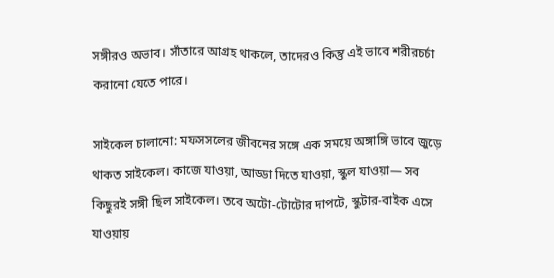সঙ্গীরও অভাব। সাঁতারে আগ্রহ থাকলে, তাদেরও কিন্তু এই ভাবে শরীরচর্চা করানো যেতে পারে।

সাইকেল চালানো: মফসসলের জীবনের সঙ্গে এক সময়ে অঙ্গাঙ্গি ভাবে জুড়ে থাকত সাইকেল। কাজে যাওয়া, আড্ডা দিতে যাওয়া, স্কুল যাওয়া— সব কিছুরই সঙ্গী ছিল সাইকেল। তবে অটো-টোটোর দাপটে, স্কুটার-বাইক এসে যাওয়ায়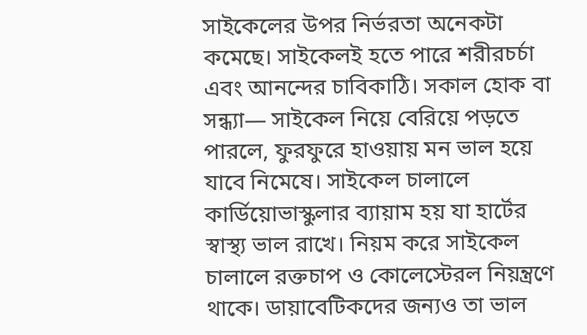সাইকেলের উপর নির্ভরতা অনেকটা কমেছে। সাইকেলই হতে পারে শরীরচর্চা এবং আনন্দের চাবিকাঠি। সকাল হোক বা সন্ধ্যা— সাইকেল নিয়ে বেরিয়ে পড়তে পারলে, ফুরফুরে হাওয়ায় মন ভাল হয়ে যাবে নিমেষে। সাইকেল চালালে কার্ডিয়োভাস্কুলার ব্যায়াম হয় যা হার্টের স্বাস্থ্য ভাল রাখে। নিয়ম করে সাইকেল চালালে রক্তচাপ ও কোলেস্টেরল নিয়ন্ত্রণে থাকে। ডায়াবেটিকদের জন্যও তা ভাল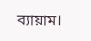ব্যায়াম।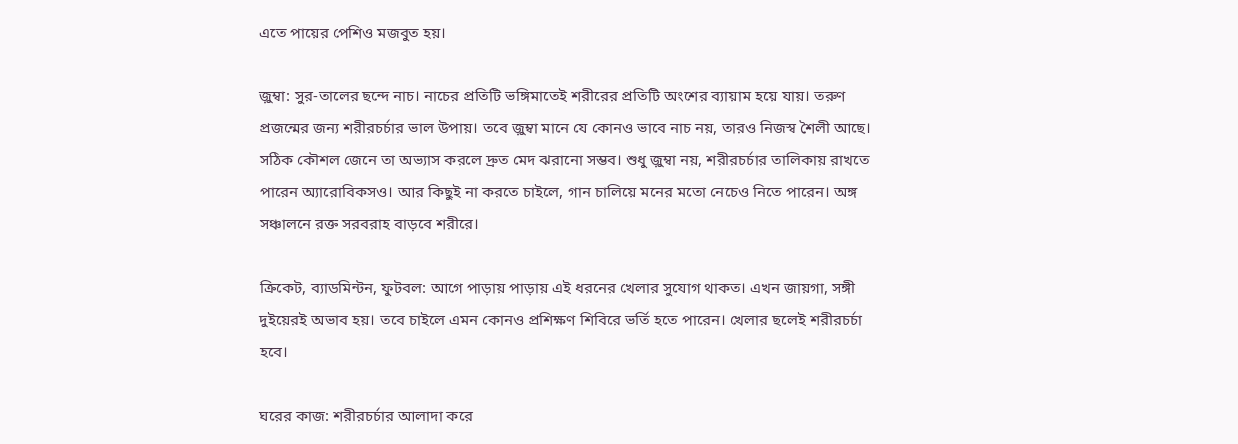এতে পায়ের পেশিও মজবুত হয়।

জ়ুম্বা: সুর-তালের ছন্দে নাচ। নাচের প্রতিটি ভঙ্গিমাতেই শরীরের প্রতিটি অংশের ব্যায়াম হয়ে যায়। তরুণ প্রজন্মের জন্য শরীরচর্চার ভাল উপায়। তবে জ়ুম্বা মানে যে কোনও ভাবে নাচ নয়, তারও নিজস্ব শৈলী আছে। সঠিক কৌশল জেনে তা অভ্যাস করলে দ্রুত মেদ ঝরানো সম্ভব। শুধু জ়ুম্বা নয়, শরীরচর্চার তালিকায় রাখতে পারেন অ্যারোবিকসও। আর কিছুই না করতে চাইলে, গান চালিয়ে মনের মতো নেচেও নিতে পারেন। অঙ্গ সঞ্চালনে রক্ত সরবরাহ বাড়বে শরীরে।

ক্রিকেট, ব্যাডমিন্টন, ফুটবল: আগে পাড়ায় পাড়ায় এই ধরনের খেলার সুযোগ থাকত। এখন জায়গা, সঙ্গী দুইয়েরই অভাব হয়। তবে চাইলে এমন কোনও প্রশিক্ষণ শিবিরে ভর্তি হতে পারেন। খেলার ছলেই শরীরচর্চা হবে।

ঘরের কাজ: শরীরচর্চার আলাদা করে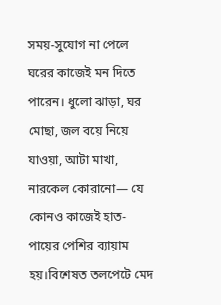সময়-সুযোগ না পেলে ঘরের কাজেই মন দিতে পারেন। ধুলো ঝাড়া, ঘর মোছা, জল বয়ে নিয়ে যাওয়া, আটা মাখা, নারকেল কোরানো— যে কোনও কাজেই হাত-পায়ের পেশির ব্যায়াম হয়।বিশেষত তলপেটে মেদ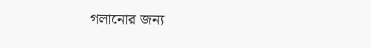গলানোর জন্য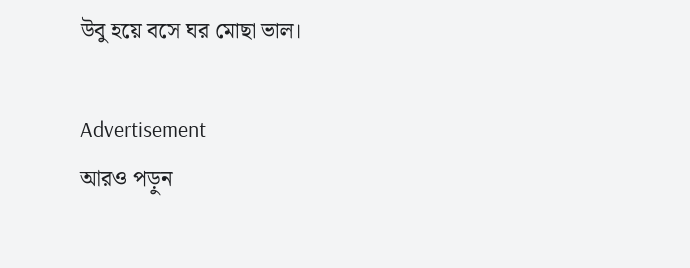উবু হয়ে বসে ঘর মোছা ভাল।

Advertisement
আরও পড়ুন